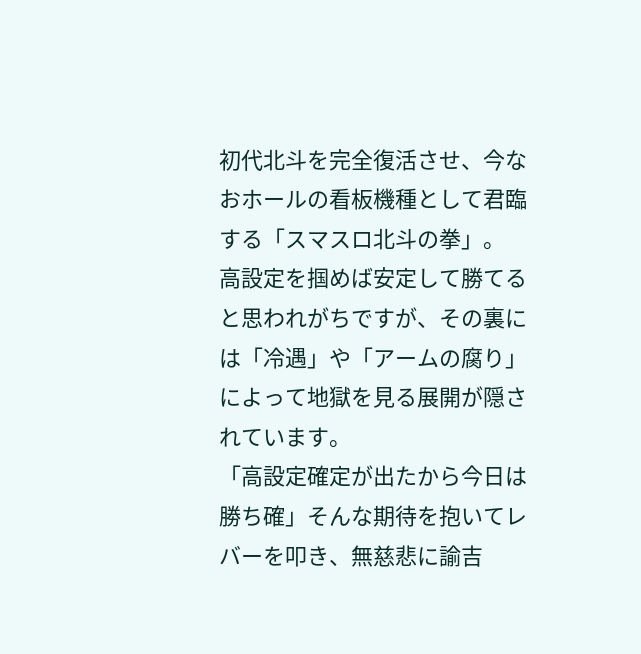初代北斗を完全復活させ、今なおホールの看板機種として君臨する「スマスロ北斗の拳」。
高設定を掴めば安定して勝てると思われがちですが、その裏には「冷遇」や「アームの腐り」によって地獄を見る展開が隠されています。
「高設定確定が出たから今日は勝ち確」そんな期待を抱いてレバーを叩き、無慈悲に諭吉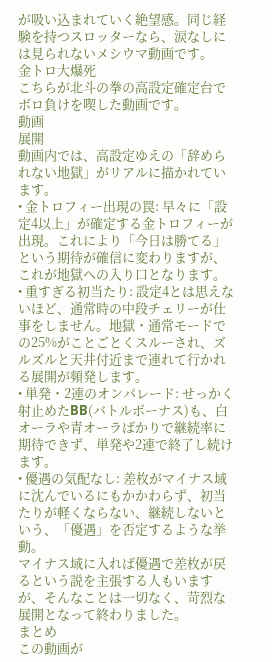が吸い込まれていく絶望感。同じ経験を持つスロッターなら、涙なしには見られないメシウマ動画です。
金トロ大爆死
こちらが北斗の拳の高設定確定台でボロ負けを喫した動画です。
動画
展開
動画内では、高設定ゆえの「辞められない地獄」がリアルに描かれています。
• 金トロフィー出現の罠: 早々に「設定4以上」が確定する金トロフィーが出現。これにより「今日は勝てる」という期待が確信に変わりますが、これが地獄への入り口となります。
• 重すぎる初当たり: 設定4とは思えないほど、通常時の中段チェリーが仕事をしません。地獄・通常モードでの25%がことごとくスルーされ、ズルズルと天井付近まで連れて行かれる展開が頻発します。
• 単発・2連のオンパレード: せっかく射止めたBB(バトルボーナス)も、白オーラや青オーラばかりで継続率に期待できず、単発や2連で終了し続けます。
• 優遇の気配なし: 差枚がマイナス域に沈んでいるにもかかわらず、初当たりが軽くならない、継続しないという、「優遇」を否定するような挙動。
マイナス域に入れば優遇で差枚が戻るという説を主張する人もいますが、そんなことは一切なく、苛烈な展開となって終わりました。
まとめ
この動画が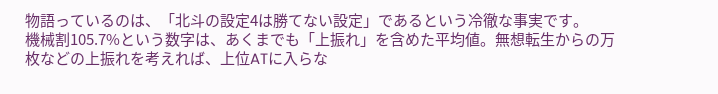物語っているのは、「北斗の設定4は勝てない設定」であるという冷徹な事実です。
機械割105.7%という数字は、あくまでも「上振れ」を含めた平均値。無想転生からの万枚などの上振れを考えれば、上位ATに入らな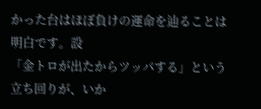かった台はほぼ負けの運命を辿ることは明白です。設
「金トロが出たからツッパする」という立ち回りが、いか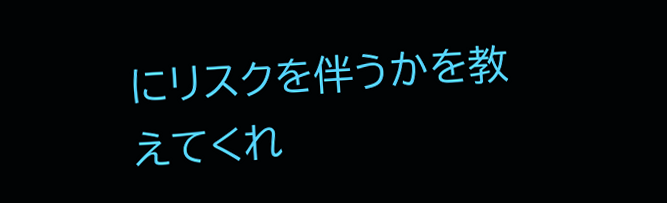にリスクを伴うかを教えてくれ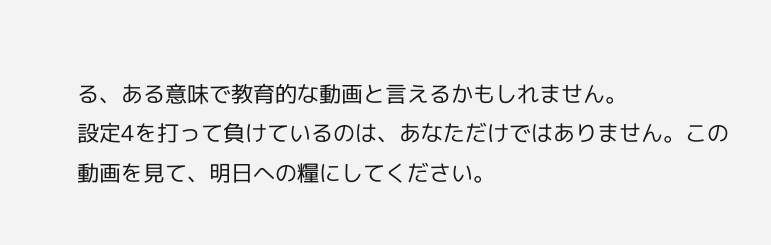る、ある意味で教育的な動画と言えるかもしれません。
設定4を打って負けているのは、あなただけではありません。この動画を見て、明日への糧にしてください。